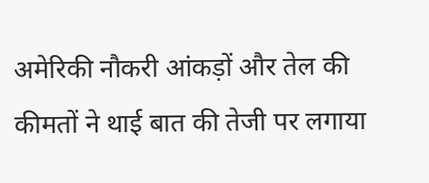अमेरिकी नौकरी आंकड़ों और तेल की कीमतों ने थाई बात की तेजी पर लगाया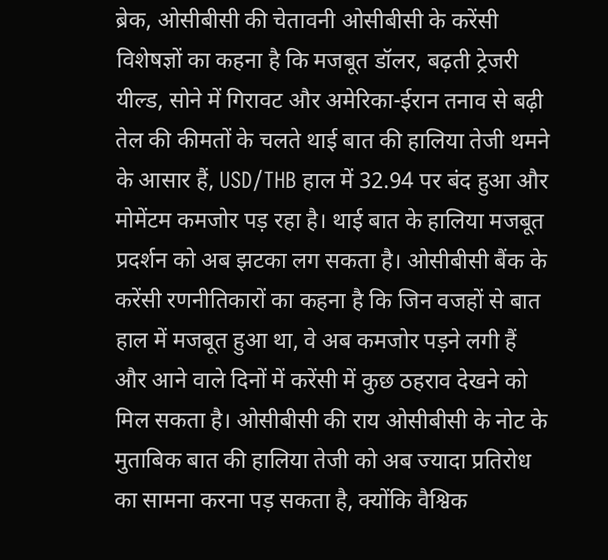ब्रेक, ओसीबीसी की चेतावनी ओसीबीसी के करेंसी विशेषज्ञों का कहना है कि मजबूत डॉलर, बढ़ती ट्रेजरी यील्ड, सोने में गिरावट और अमेरिका-ईरान तनाव से बढ़ी तेल की कीमतों के चलते थाई बात की हालिया तेजी थमने के आसार हैं, USD/THB हाल में 32.94 पर बंद हुआ और मोमेंटम कमजोर पड़ रहा है। थाई बात के हालिया मजबूत प्रदर्शन को अब झटका लग सकता है। ओसीबीसी बैंक के करेंसी रणनीतिकारों का कहना है कि जिन वजहों से बात हाल में मजबूत हुआ था, वे अब कमजोर पड़ने लगी हैं और आने वाले दिनों में करेंसी में कुछ ठहराव देखने को मिल सकता है। ओसीबीसी की राय ओसीबीसी के नोट के मुताबिक बात की हालिया तेजी को अब ज्यादा प्रतिरोध का सामना करना पड़ सकता है, क्योंकि वैश्विक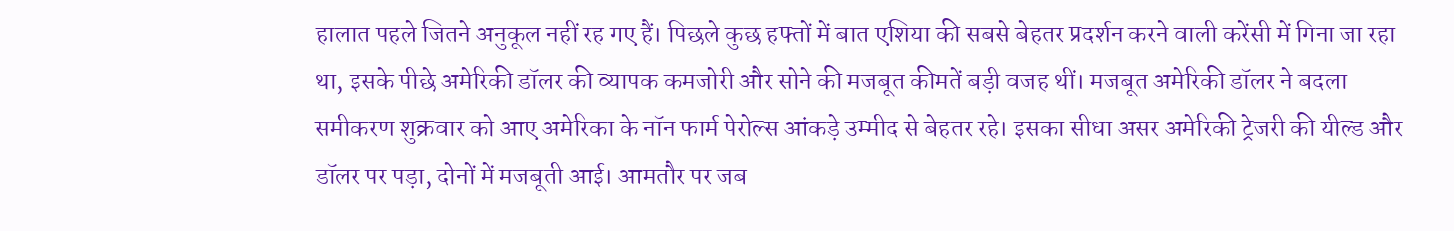हालात पहले जितने अनुकूल नहीं रह गए हैं। पिछले कुछ हफ्तों में बात एशिया की सबसे बेहतर प्रदर्शन करने वाली करेंसी में गिना जा रहा था, इसके पीछे अमेरिकी डॉलर की व्यापक कमजोरी और सोने की मजबूत कीमतें बड़ी वजह थीं। मजबूत अमेरिकी डॉलर ने बदला समीकरण शुक्रवार को आए अमेरिका के नॉन फार्म पेरोल्स आंकड़े उम्मीद से बेहतर रहे। इसका सीधा असर अमेरिकी ट्रेजरी की यील्ड और डॉलर पर पड़ा, दोनों में मजबूती आई। आमतौर पर जब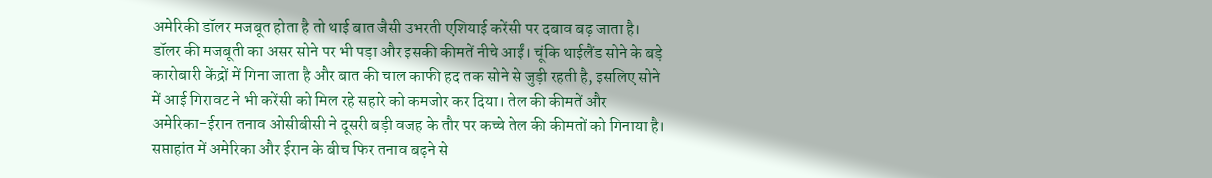अमेरिकी डॉलर मजबूत होता है तो थाई बात जैसी उभरती एशियाई करेंसी पर दबाव बढ़ जाता है। डॉलर की मजबूती का असर सोने पर भी पड़ा और इसकी कीमतें नीचे आईं। चूंकि थाईलैंड सोने के बड़े कारोबारी केंद्रों में गिना जाता है और बात की चाल काफी हद तक सोने से जुड़ी रहती है, इसलिए सोने में आई गिरावट ने भी करेंसी को मिल रहे सहारे को कमजोर कर दिया। तेल की कीमतें और अमेरिका-ईरान तनाव ओसीबीसी ने दूसरी बड़ी वजह के तौर पर कच्चे तेल की कीमतों को गिनाया है। सप्ताहांत में अमेरिका और ईरान के बीच फिर तनाव बढ़ने से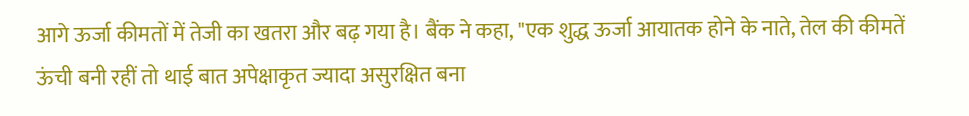आगे ऊर्जा कीमतों में तेजी का खतरा और बढ़ गया है। बैंक ने कहा, "एक शुद्ध ऊर्जा आयातक होने के नाते, तेल की कीमतें ऊंची बनी रहीं तो थाई बात अपेक्षाकृत ज्यादा असुरक्षित बना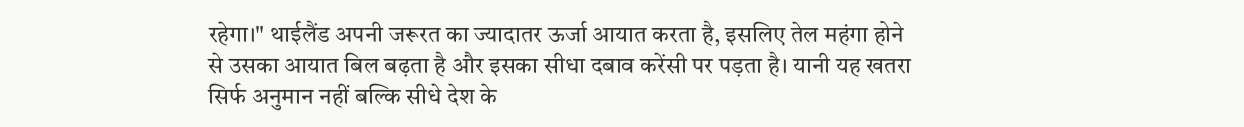रहेगा।" थाईलैंड अपनी जरूरत का ज्यादातर ऊर्जा आयात करता है, इसलिए तेल महंगा होने से उसका आयात बिल बढ़ता है और इसका सीधा दबाव करेंसी पर पड़ता है। यानी यह खतरा सिर्फ अनुमान नहीं बल्कि सीधे देश के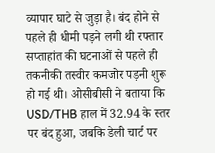व्यापार घाटे से जुड़ा है। बंद होने से पहले ही धीमी पड़ने लगी थी रफ्तार सप्ताहांत की घटनाओं से पहले ही तकनीकी तस्वीर कमजोर पड़नी शुरू हो गई थी। ओसीबीसी ने बताया कि USD/THB हाल में 32.94 के स्तर पर बंद हुआ, जबकि डेली चार्ट पर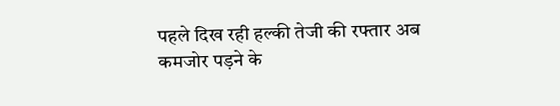पहले दिख रही हल्की तेजी की रफ्तार अब कमजोर पड़ने के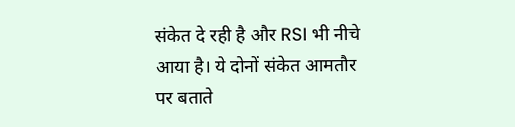संकेत दे रही है और RSI भी नीचे आया है। ये दोनों संकेत आमतौर पर बताते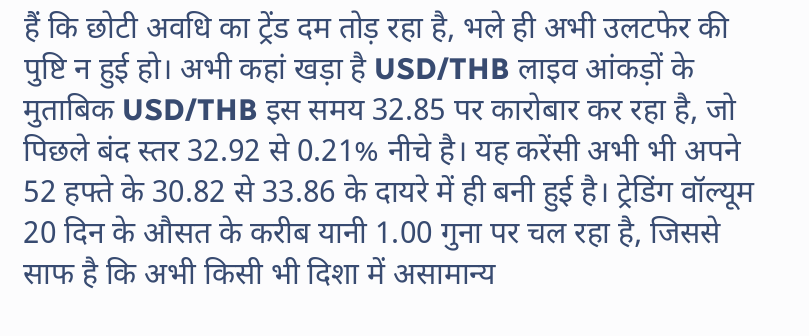हैं कि छोटी अवधि का ट्रेंड दम तोड़ रहा है, भले ही अभी उलटफेर की पुष्टि न हुई हो। अभी कहां खड़ा है USD/THB लाइव आंकड़ों के मुताबिक USD/THB इस समय 32.85 पर कारोबार कर रहा है, जो पिछले बंद स्तर 32.92 से 0.21% नीचे है। यह करेंसी अभी भी अपने 52 हफ्ते के 30.82 से 33.86 के दायरे में ही बनी हुई है। ट्रेडिंग वॉल्यूम 20 दिन के औसत के करीब यानी 1.00 गुना पर चल रहा है, जिससे साफ है कि अभी किसी भी दिशा में असामान्य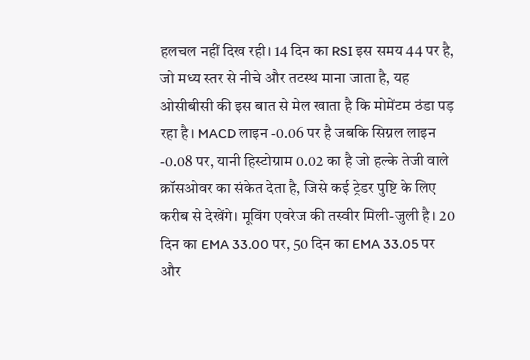हलचल नहीं दिख रही। 14 दिन का RSI इस समय 44 पर है, जो मध्य स्तर से नीचे और तटस्थ माना जाता है, यह ओसीबीसी की इस बात से मेल खाता है कि मोमेंटम ठंडा पड़ रहा है। MACD लाइन -0.06 पर है जबकि सिग्नल लाइन -0.08 पर, यानी हिस्टोग्राम 0.02 का है जो हल्के तेजी वाले क्रॉसओवर का संकेत देता है, जिसे कई ट्रेडर पुष्टि के लिए करीब से देखेंगे। मूविंग एवरेज की तस्वीर मिली-जुली है। 20 दिन का EMA 33.00 पर, 50 दिन का EMA 33.05 पर और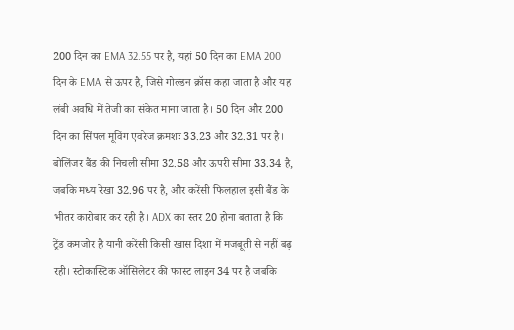200 दिन का EMA 32.55 पर है, यहां 50 दिन का EMA 200 दिन के EMA से ऊपर है, जिसे गोल्डन क्रॉस कहा जाता है और यह लंबी अवधि में तेजी का संकेत माना जाता है। 50 दिन और 200 दिन का सिंपल मूविंग एवरेज क्रमशः 33.23 और 32.31 पर है। बोलिंजर बैंड की निचली सीमा 32.58 और ऊपरी सीमा 33.34 है, जबकि मध्य रेखा 32.96 पर है, और करेंसी फिलहाल इसी बैंड के भीतर कारोबार कर रही है। ADX का स्तर 20 होना बताता है कि ट्रेंड कमजोर है यानी करेंसी किसी खास दिशा में मजबूती से नहीं बढ़ रही। स्टोकास्टिक ऑसिलेटर की फास्ट लाइन 34 पर है जबकि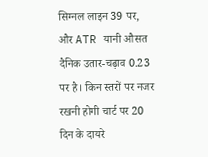सिग्नल लाइन 39 पर, और ATR यानी औसत दैनिक उतार-चढ़ाव 0.23 पर है। किन स्तरों पर नजर रखनी होगी चार्ट पर 20 दिन के दायरे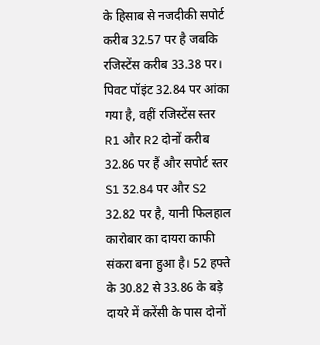के हिसाब से नजदीकी सपोर्ट करीब 32.57 पर है जबकि रजिस्टेंस करीब 33.38 पर। पिवट पॉइंट 32.84 पर आंका गया है, वहीं रजिस्टेंस स्तर R1 और R2 दोनों करीब 32.86 पर हैं और सपोर्ट स्तर S1 32.84 पर और S2 32.82 पर है, यानी फिलहाल कारोबार का दायरा काफी संकरा बना हुआ है। 52 हफ्ते के 30.82 से 33.86 के बड़े दायरे में करेंसी के पास दोनों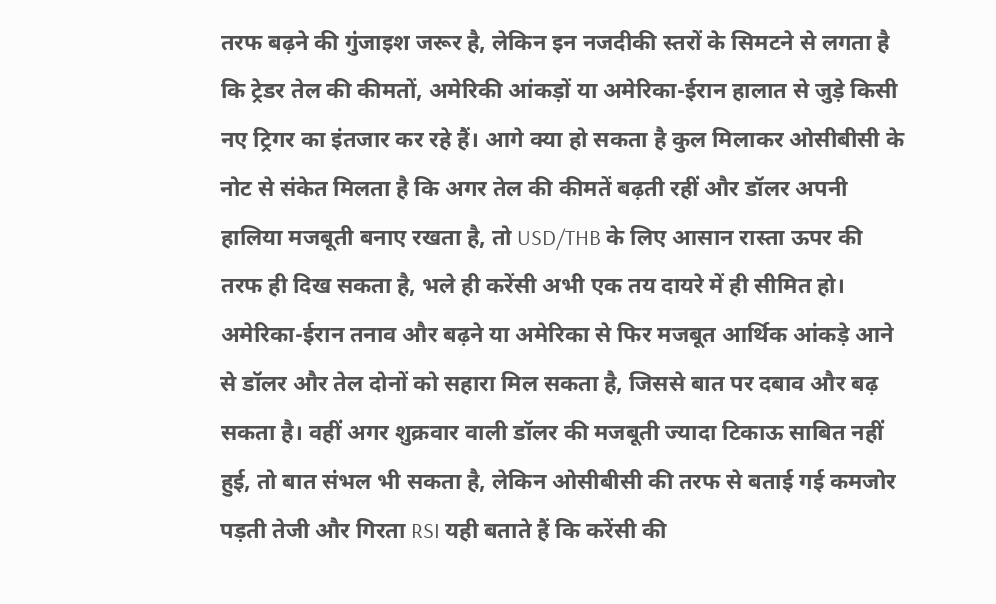तरफ बढ़ने की गुंजाइश जरूर है, लेकिन इन नजदीकी स्तरों के सिमटने से लगता है कि ट्रेडर तेल की कीमतों, अमेरिकी आंकड़ों या अमेरिका-ईरान हालात से जुड़े किसी नए ट्रिगर का इंतजार कर रहे हैं। आगे क्या हो सकता है कुल मिलाकर ओसीबीसी के नोट से संकेत मिलता है कि अगर तेल की कीमतें बढ़ती रहीं और डॉलर अपनी हालिया मजबूती बनाए रखता है, तो USD/THB के लिए आसान रास्ता ऊपर की तरफ ही दिख सकता है, भले ही करेंसी अभी एक तय दायरे में ही सीमित हो। अमेरिका-ईरान तनाव और बढ़ने या अमेरिका से फिर मजबूत आर्थिक आंकड़े आने से डॉलर और तेल दोनों को सहारा मिल सकता है, जिससे बात पर दबाव और बढ़ सकता है। वहीं अगर शुक्रवार वाली डॉलर की मजबूती ज्यादा टिकाऊ साबित नहीं हुई, तो बात संभल भी सकता है, लेकिन ओसीबीसी की तरफ से बताई गई कमजोर पड़ती तेजी और गिरता RSI यही बताते हैं कि करेंसी की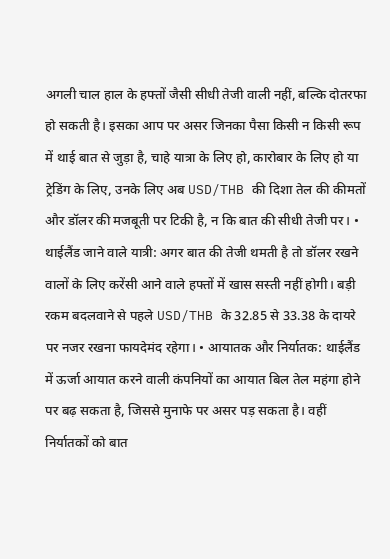अगली चाल हाल के हफ्तों जैसी सीधी तेजी वाली नहीं, बल्कि दोतरफा हो सकती है। इसका आप पर असर जिनका पैसा किसी न किसी रूप में थाई बात से जुड़ा है, चाहे यात्रा के लिए हो, कारोबार के लिए हो या ट्रेडिंग के लिए, उनके लिए अब USD/THB की दिशा तेल की कीमतों और डॉलर की मजबूती पर टिकी है, न कि बात की सीधी तेजी पर। • थाईलैंड जाने वाले यात्री: अगर बात की तेजी थमती है तो डॉलर रखने वालों के लिए करेंसी आने वाले हफ्तों में खास सस्ती नहीं होगी। बड़ी रकम बदलवाने से पहले USD/THB के 32.85 से 33.38 के दायरे पर नजर रखना फायदेमंद रहेगा। • आयातक और निर्यातक: थाईलैंड में ऊर्जा आयात करने वाली कंपनियों का आयात बिल तेल महंगा होने पर बढ़ सकता है, जिससे मुनाफे पर असर पड़ सकता है। वहीं निर्यातकों को बात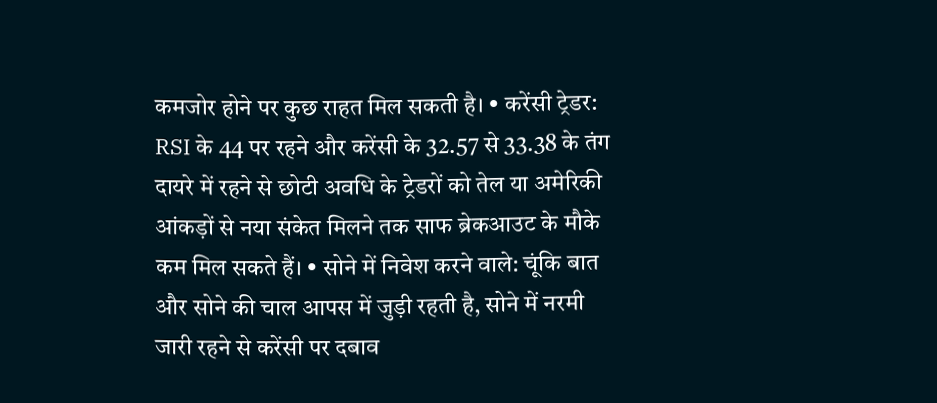कमजोर होने पर कुछ राहत मिल सकती है। • करेंसी ट्रेडर: RSI के 44 पर रहने और करेंसी के 32.57 से 33.38 के तंग दायरे में रहने से छोटी अवधि के ट्रेडरों को तेल या अमेरिकी आंकड़ों से नया संकेत मिलने तक साफ ब्रेकआउट के मौके कम मिल सकते हैं। • सोने में निवेश करने वाले: चूंकि बात और सोने की चाल आपस में जुड़ी रहती है, सोने में नरमी जारी रहने से करेंसी पर दबाव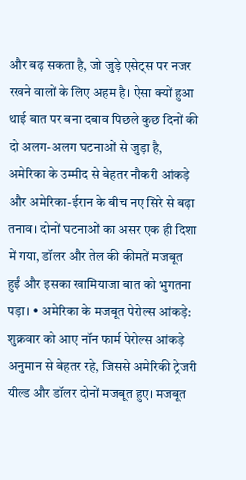और बढ़ सकता है, जो जुड़े एसेट्स पर नजर रखने वालों के लिए अहम है। ऐसा क्यों हुआ थाई बात पर बना दबाव पिछले कुछ दिनों की दो अलग-अलग घटनाओं से जुड़ा है, अमेरिका के उम्मीद से बेहतर नौकरी आंकड़े और अमेरिका-ईरान के बीच नए सिरे से बढ़ा तनाव। दोनों घटनाओं का असर एक ही दिशा में गया, डॉलर और तेल की कीमतें मजबूत हुईं और इसका खामियाजा बात को भुगतना पड़ा। • अमेरिका के मजबूत पेरोल्स आंकड़े: शुक्रवार को आए नॉन फार्म पेरोल्स आंकड़े अनुमान से बेहतर रहे, जिससे अमेरिकी ट्रेजरी यील्ड और डॉलर दोनों मजबूत हुए। मजबूत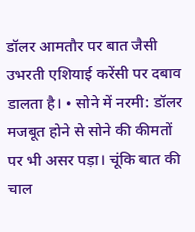डॉलर आमतौर पर बात जैसी उभरती एशियाई करेंसी पर दबाव डालता है। • सोने में नरमी: डॉलर मजबूत होने से सोने की कीमतों पर भी असर पड़ा। चूंकि बात की चाल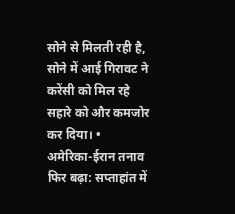सोने से मिलती रही है, सोने में आई गिरावट ने करेंसी को मिल रहे सहारे को और कमजोर कर दिया। • अमेरिका-ईरान तनाव फिर बढ़ा: सप्ताहांत में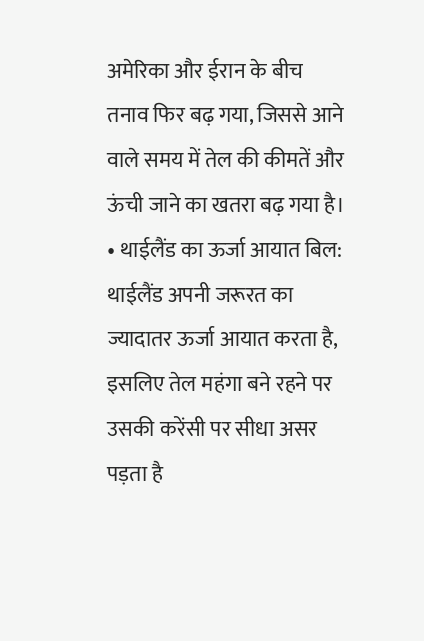अमेरिका और ईरान के बीच तनाव फिर बढ़ गया, जिससे आने वाले समय में तेल की कीमतें और ऊंची जाने का खतरा बढ़ गया है। • थाईलैंड का ऊर्जा आयात बिल: थाईलैंड अपनी जरूरत का ज्यादातर ऊर्जा आयात करता है, इसलिए तेल महंगा बने रहने पर उसकी करेंसी पर सीधा असर पड़ता है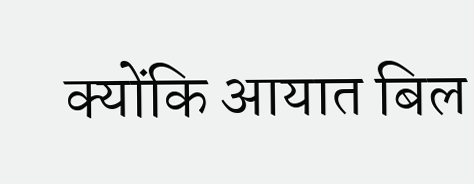क्योंकि आयात बिल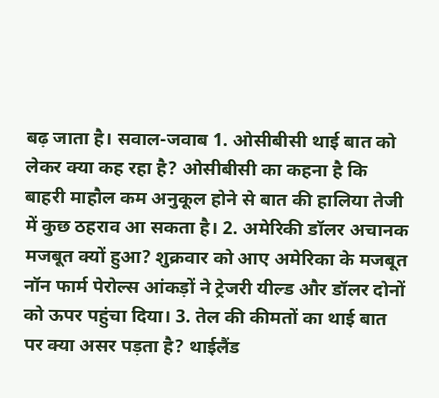बढ़ जाता है। सवाल-जवाब 1. ओसीबीसी थाई बात को लेकर क्या कह रहा है? ओसीबीसी का कहना है कि बाहरी माहौल कम अनुकूल होने से बात की हालिया तेजी में कुछ ठहराव आ सकता है। 2. अमेरिकी डॉलर अचानक मजबूत क्यों हुआ? शुक्रवार को आए अमेरिका के मजबूत नॉन फार्म पेरोल्स आंकड़ों ने ट्रेजरी यील्ड और डॉलर दोनों को ऊपर पहुंचा दिया। 3. तेल की कीमतों का थाई बात पर क्या असर पड़ता है? थाईलैंड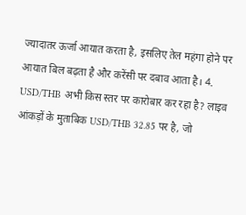ज्यादातर ऊर्जा आयात करता है, इसलिए तेल महंगा होने पर आयात बिल बढ़ता है और करेंसी पर दबाव आता है। 4. USD/THB अभी किस स्तर पर कारोबार कर रहा है? लाइव आंकड़ों के मुताबिक USD/THB 32.85 पर है, जो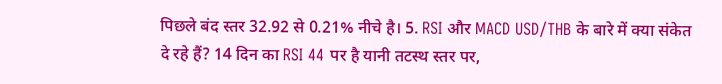पिछले बंद स्तर 32.92 से 0.21% नीचे है। 5. RSI और MACD USD/THB के बारे में क्या संकेत दे रहे हैं? 14 दिन का RSI 44 पर है यानी तटस्थ स्तर पर,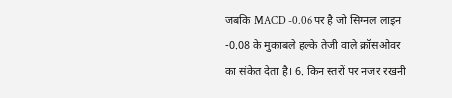जबकि MACD -0.06 पर है जो सिग्नल लाइन -0.08 के मुकाबले हल्के तेजी वाले क्रॉसओवर का संकेत देता है। 6. किन स्तरों पर नजर रखनी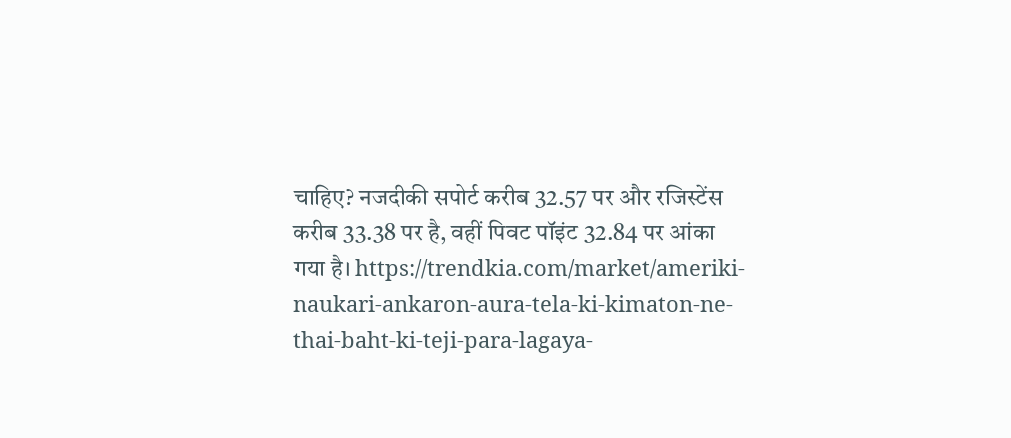चाहिए? नजदीकी सपोर्ट करीब 32.57 पर और रजिस्टेंस करीब 33.38 पर है, वहीं पिवट पॉइंट 32.84 पर आंका गया है। https://trendkia.com/market/ameriki-naukari-ankaron-aura-tela-ki-kimaton-ne-thai-baht-ki-teji-para-lagaya-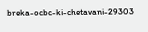breka-ocbc-ki-chetavani-29303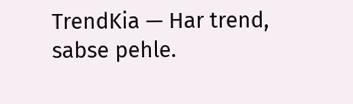TrendKia — Har trend, sabse pehle.